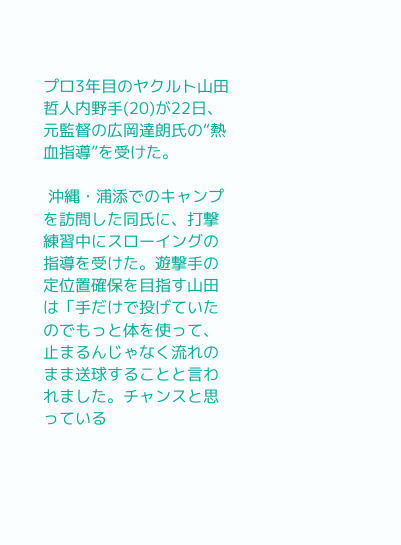プロ3年目のヤクルト山田哲人内野手(20)が22日、元監督の広岡達朗氏の“熱血指導”を受けた。

 沖縄・浦添でのキャンプを訪問した同氏に、打撃練習中にスローイングの指導を受けた。遊撃手の定位置確保を目指す山田は「手だけで投げていたのでもっと体を使って、止まるんじゃなく流れのまま送球することと言われました。チャンスと思っている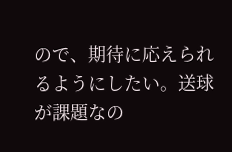ので、期待に応えられるようにしたい。送球が課題なの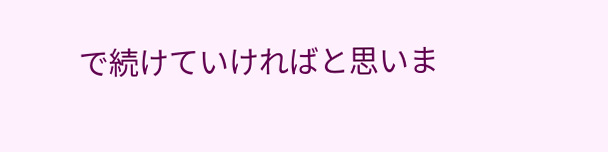で続けていければと思いま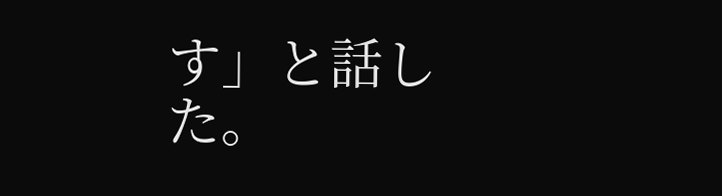す」と話した。